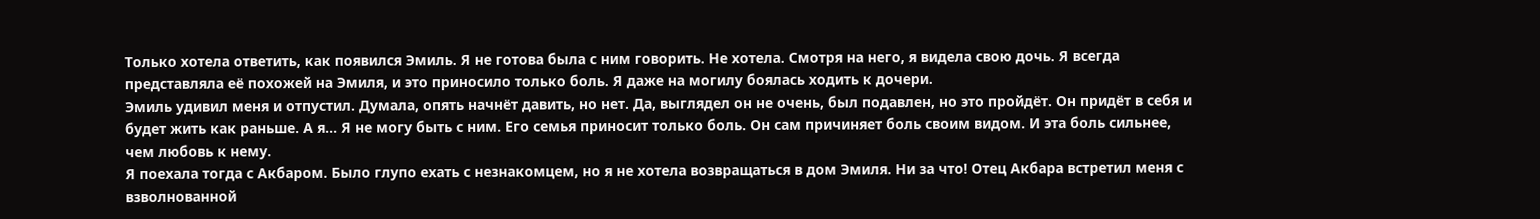Только хотела ответить, как появился Эмиль. Я не готова была с ним говорить. Не хотела. Смотря на него, я видела свою дочь. Я всегда представляла её похожей на Эмиля, и это приносило только боль. Я даже на могилу боялась ходить к дочери.
Эмиль удивил меня и отпустил. Думала, опять начнёт давить, но нет. Да, выглядел он не очень, был подавлен, но это пройдёт. Он придёт в себя и будет жить как раньше. А я… Я не могу быть с ним. Его семья приносит только боль. Он сам причиняет боль своим видом. И эта боль сильнее, чем любовь к нему.
Я поехала тогда с Акбаром. Было глупо ехать с незнакомцем, но я не хотела возвращаться в дом Эмиля. Ни за что! Отец Акбара встретил меня с взволнованной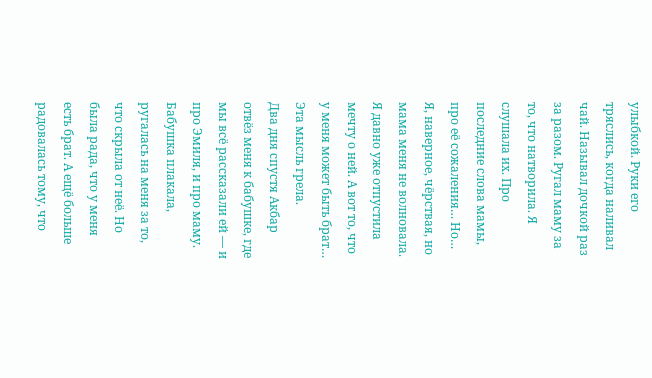улыбкой. Руки его тряслись, когда наливал чай. Называл дочкой раз за разом. Ругал маму за то, что натворила. Я слушала их. Про последние слова мамы, про её сожаления… Но… Я, наверное, чёрствая, но мама меня не волновала. Я давно уже отпустила мечту о ней. А вот то, что у меня может быть брат… Эта мысль грела.
Два дня спустя Акбар отвёз меня к бабушке, где мы всё рассказали ей — и про Эмиля, и про маму. Бабушка плакала, ругалась на меня за то, что скрыла от неё. Но была рада, что у меня есть брат. А ещё больше радовалась тому, что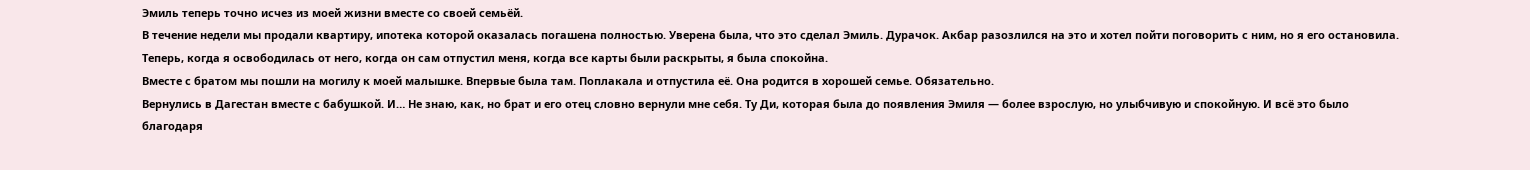Эмиль теперь точно исчез из моей жизни вместе со своей семьёй.
В течение недели мы продали квартиру, ипотека которой оказалась погашена полностью. Уверена была, что это сделал Эмиль. Дурачок. Акбар разозлился на это и хотел пойти поговорить с ним, но я его остановила. Теперь, когда я освободилась от него, когда он сам отпустил меня, когда все карты были раскрыты, я была спокойна.
Вместе с братом мы пошли на могилу к моей малышке. Впервые была там. Поплакала и отпустила её. Она родится в хорошей семье. Обязательно.
Вернулись в Дагестан вместе с бабушкой. И… Не знаю, как, но брат и его отец словно вернули мне себя. Ту Ди, которая была до появления Эмиля — более взрослую, но улыбчивую и спокойную. И всё это было благодаря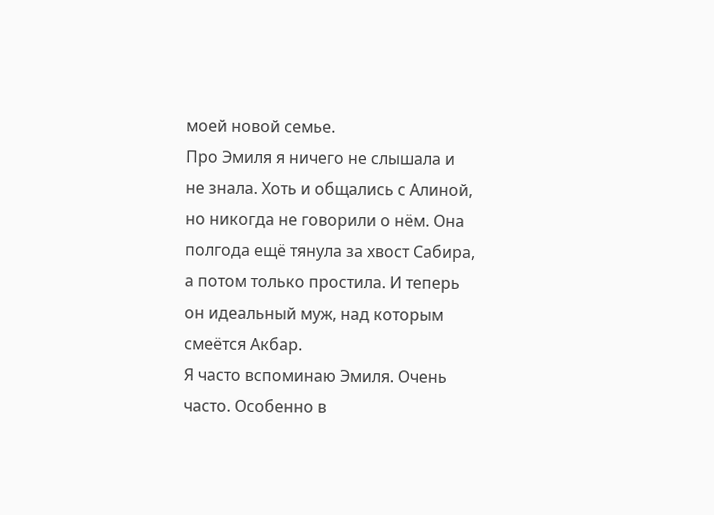моей новой семье.
Про Эмиля я ничего не слышала и не знала. Хоть и общались с Алиной, но никогда не говорили о нём. Она полгода ещё тянула за хвост Сабира, а потом только простила. И теперь он идеальный муж, над которым смеётся Акбар.
Я часто вспоминаю Эмиля. Очень часто. Особенно в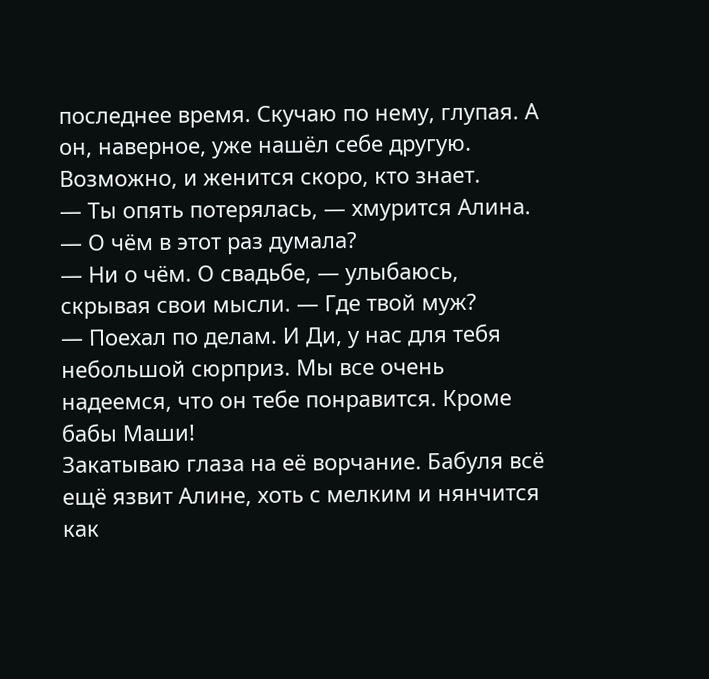последнее время. Скучаю по нему, глупая. А он, наверное, уже нашёл себе другую. Возможно, и женится скоро, кто знает.
— Ты опять потерялась, — хмурится Алина. — О чём в этот раз думала?
— Ни о чём. О свадьбе, — улыбаюсь, скрывая свои мысли. — Где твой муж?
— Поехал по делам. И Ди, у нас для тебя небольшой сюрприз. Мы все очень надеемся, что он тебе понравится. Кроме бабы Маши!
Закатываю глаза на её ворчание. Бабуля всё ещё язвит Алине, хоть с мелким и нянчится как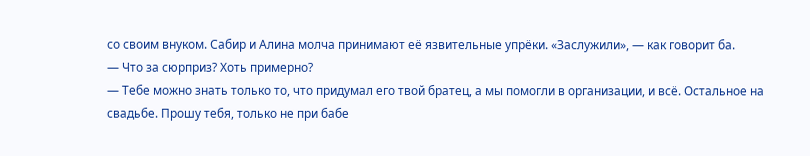со своим внуком. Сабир и Алина молча принимают её язвительные упрёки. «Заслужили», — как говорит ба.
— Что за сюрприз? Хоть примерно?
— Тебе можно знать только то, что придумал его твой братец, а мы помогли в организации, и всё. Остальное на свадьбе. Прошу тебя, только не при бабе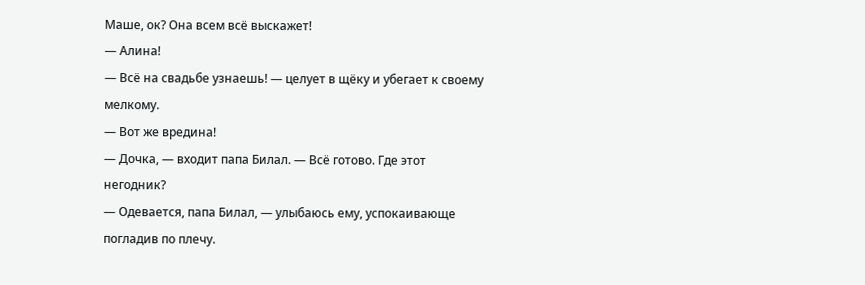Маше, ок? Она всем всё выскажет!
— Алина!
— Всё на свадьбе узнаешь! — целует в щёку и убегает к своему мелкому.
— Вот же вредина!
— Дочка, — входит папа Билал. — Всё готово. Где этот негодник?
— Одевается, папа Билал, — улыбаюсь ему, успокаивающе погладив по плечу.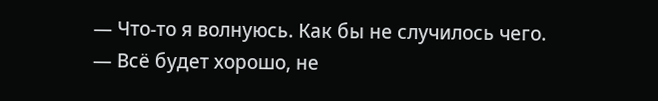— Что-то я волнуюсь. Как бы не случилось чего.
— Всё будет хорошо, не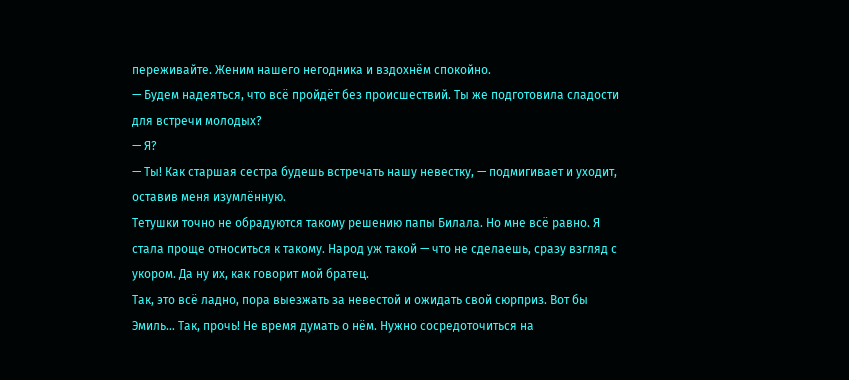переживайте. Женим нашего негодника и вздохнём спокойно.
— Будем надеяться, что всё пройдёт без происшествий. Ты же подготовила сладости для встречи молодых?
— Я?
— Ты! Как старшая сестра будешь встречать нашу невестку, — подмигивает и уходит, оставив меня изумлённую.
Тетушки точно не обрадуются такому решению папы Билала. Но мне всё равно. Я стала проще относиться к такому. Народ уж такой — что не сделаешь, сразу взгляд с укором. Да ну их, как говорит мой братец.
Так, это всё ладно, пора выезжать за невестой и ожидать свой сюрприз. Вот бы Эмиль… Так, прочь! Не время думать о нём. Нужно сосредоточиться на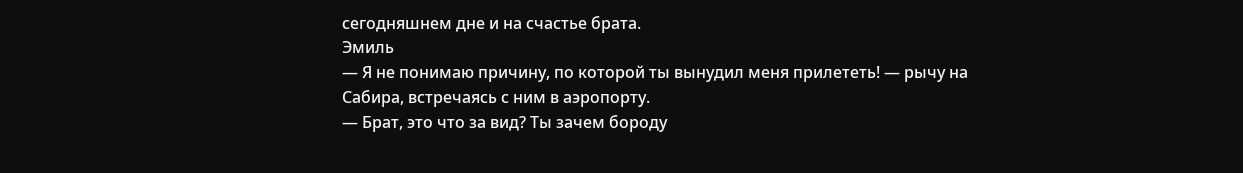сегодняшнем дне и на счастье брата.
Эмиль
— Я не понимаю причину, по которой ты вынудил меня прилететь! — рычу на Сабира, встречаясь с ним в аэропорту.
— Брат, это что за вид? Ты зачем бороду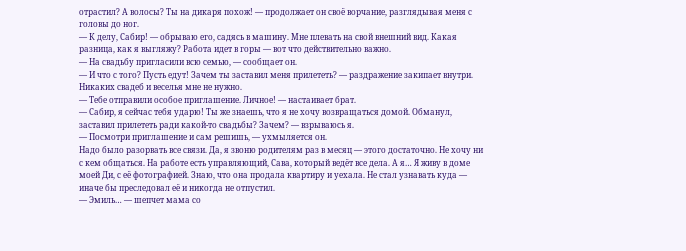отрастил? А волосы? Ты на дикаря похож! — продолжает он своё ворчание, разглядывая меня с головы до ног.
— К делу, Сабир! — обрываю его, садясь в машину. Мне плевать на свой внешний вид. Какая разница, как я выгляжу? Работа идет в горы — вот что действительно важно.
— На свадьбу пригласили всю семью, — сообщает он.
— И что с того? Пусть едут! Зачем ты заставил меня прилететь? — раздражение закипает внутри. Никаких свадеб и веселья мне не нужно.
— Тебе отправили особое приглашение. Личное! — настаивает брат.
— Сабир, я сейчас тебя ударю! Ты же знаешь, что я не хочу возвращаться домой. Обманул, заставил прилететь ради какой-то свадьбы? Зачем? — взрываюсь я.
— Посмотри приглашение и сам решишь, — ухмыляется он.
Надо было разорвать все связи. Да, я звоню родителям раз в месяц — этого достаточно. Не хочу ни с кем общаться. На работе есть управляющий, Сава, который ведёт все дела. А я… Я живу в доме моей Ди, с её фотографией. Знаю, что она продала квартиру и уехала. Не стал узнавать куда — иначе бы преследовал её и никогда не отпустил.
— Эмиль… — шепчет мама со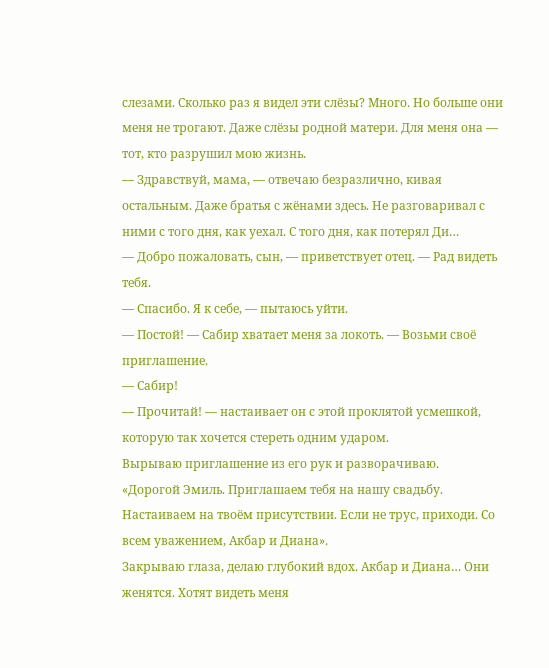слезами. Сколько раз я видел эти слёзы? Много. Но больше они меня не трогают. Даже слёзы родной матери. Для меня она — тот, кто разрушил мою жизнь.
— Здравствуй, мама, — отвечаю безразлично, кивая остальным. Даже братья с жёнами здесь. Не разговаривал с ними с того дня, как уехал. С того дня, как потерял Ди…
— Добро пожаловать, сын, — приветствует отец. — Рад видеть тебя.
— Спасибо. Я к себе, — пытаюсь уйти.
— Постой! — Сабир хватает меня за локоть. — Возьми своё приглашение.
— Сабир!
— Прочитай! — настаивает он с этой проклятой усмешкой, которую так хочется стереть одним ударом.
Вырываю приглашение из его рук и разворачиваю.
«Дорогой Эмиль. Приглашаем тебя на нашу свадьбу. Настаиваем на твоём присутствии. Если не трус, приходи. Со всем уважением, Акбар и Диана».
Закрываю глаза, делаю глубокий вдох. Акбар и Диана… Они женятся. Хотят видеть меня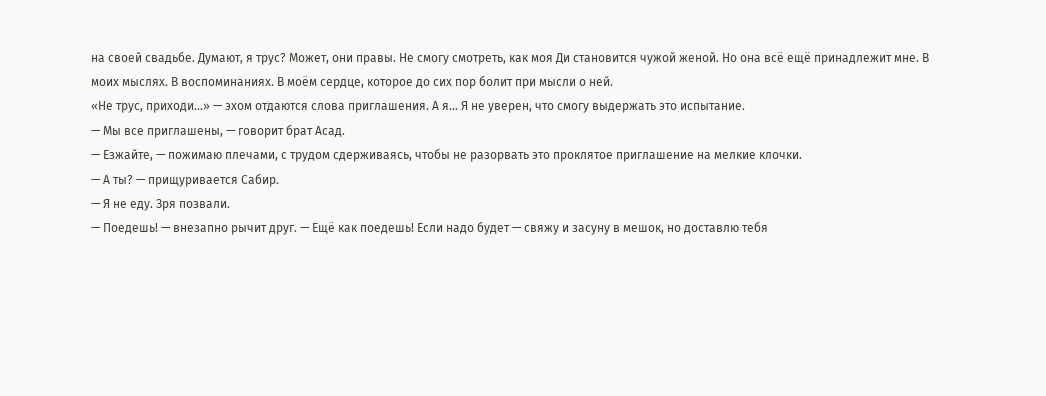на своей свадьбе. Думают, я трус? Может, они правы. Не смогу смотреть, как моя Ди становится чужой женой. Но она всё ещё принадлежит мне. В моих мыслях. В воспоминаниях. В моём сердце, которое до сих пор болит при мысли о ней.
«Не трус, приходи…» — эхом отдаются слова приглашения. А я… Я не уверен, что смогу выдержать это испытание.
— Мы все приглашены, — говорит брат Асад.
— Езжайте, — пожимаю плечами, с трудом сдерживаясь, чтобы не разорвать это проклятое приглашение на мелкие клочки.
— А ты? — прищуривается Сабир.
— Я не еду. Зря позвали.
— Поедешь! — внезапно рычит друг. — Ещё как поедешь! Если надо будет — свяжу и засуну в мешок, но доставлю тебя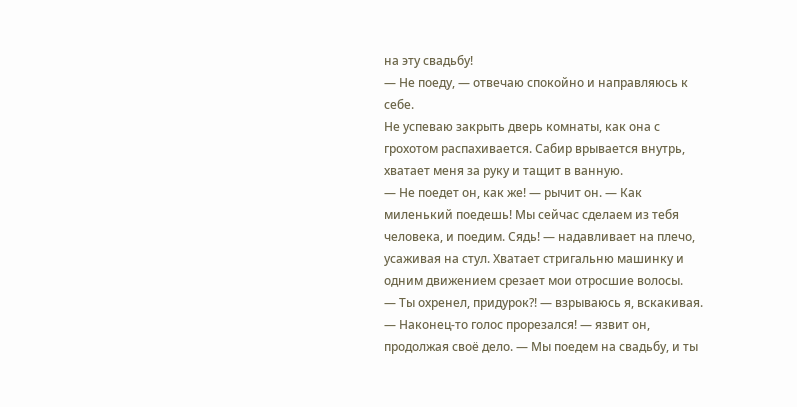на эту свадьбу!
— Не поеду, — отвечаю спокойно и направляюсь к себе.
Не успеваю закрыть дверь комнаты, как она с грохотом распахивается. Сабир врывается внутрь, хватает меня за руку и тащит в ванную.
— Не поедет он, как же! — рычит он. — Как миленький поедешь! Мы сейчас сделаем из тебя человека, и поедим. Сядь! — надавливает на плечо, усаживая на стул. Хватает стригальню машинку и одним движением срезает мои отросшие волосы.
— Ты охренел, придурок?! — взрываюсь я, вскакивая.
— Наконец-то голос прорезался! — язвит он, продолжая своё дело. — Мы поедем на свадьбу, и ты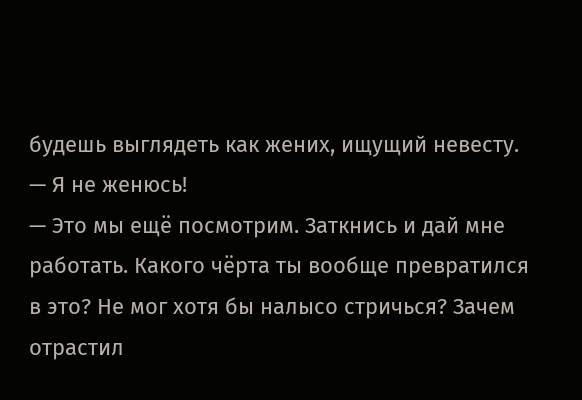будешь выглядеть как жених, ищущий невесту.
— Я не женюсь!
— Это мы ещё посмотрим. Заткнись и дай мне работать. Какого чёрта ты вообще превратился в это? Не мог хотя бы налысо стричься? Зачем отрастил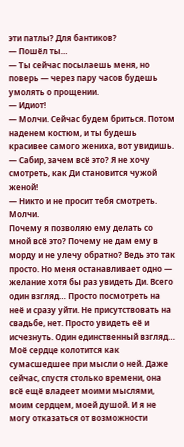эти патлы? Для бантиков?
— Пошёл ты…
— Ты сейчас посылаешь меня, но поверь — через пару часов будешь умолять о прощении.
— Идиот!
— Молчи. Сейчас будем бриться. Потом наденем костюм, и ты будешь красивее самого жениха, вот увидишь.
— Сабир, зачем всё это? Я не хочу смотреть, как Ди становится чужой женой!
— Никто и не просит тебя смотреть. Молчи.
Почему я позволяю ему делать со мной всё это? Почему не дам ему в морду и не улечу обратно? Ведь это так просто. Но меня останавливает одно — желание хотя бы раз увидеть Ди. Всего один взгляд… Просто посмотреть на неё и сразу уйти. Не присутствовать на свадьбе, нет. Просто увидеть её и исчезнуть. Один единственный взгляд…
Моё сердце колотится как сумасшедшее при мысли о ней. Даже сейчас, спустя столько времени, она всё ещё владеет моими мыслями, моим сердцем, моей душой. И я не могу отказаться от возможности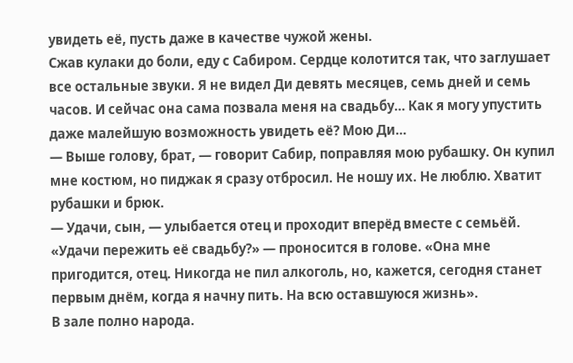увидеть её, пусть даже в качестве чужой жены.
Сжав кулаки до боли, еду с Сабиром. Сердце колотится так, что заглушает все остальные звуки. Я не видел Ди девять месяцев, семь дней и семь часов. И сейчас она сама позвала меня на свадьбу… Как я могу упустить даже малейшую возможность увидеть её? Мою Ди…
— Выше голову, брат, — говорит Сабир, поправляя мою рубашку. Он купил мне костюм, но пиджак я сразу отбросил. Не ношу их. Не люблю. Хватит рубашки и брюк.
— Удачи, сын, — улыбается отец и проходит вперёд вместе с семьёй.
«Удачи пережить её свадьбу?» — проносится в голове. «Она мне пригодится, отец. Никогда не пил алкоголь, но, кажется, сегодня станет первым днём, когда я начну пить. На всю оставшуюся жизнь».
В зале полно народа.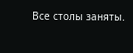Все столы заняты.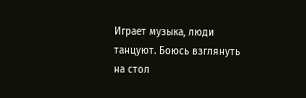Играет музыка, люди танцуют. Боюсь взглянуть на стол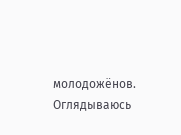молодожёнов. Оглядываюсь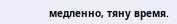медленно, тяну время.